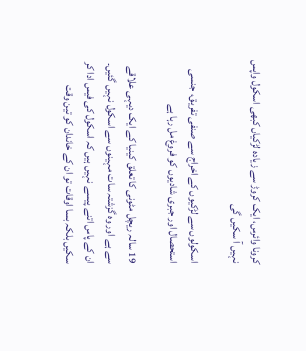کرونا وائرس، ایک کروڑ سے زیادہ لڑکیاں کبھی اسکول واپس نہیں آ سکیں گی

اسکولوں سے لڑکیوں کے اخراج سے صنفی تفریق، جنسی استحصال اور جبری شادیوں کو فروغ مل رہا ہے

19 سالہ ریچل مٹونی کا تعلق کینیا کے ایک دیہی علاقے سے ہے اور وہ گزشتہ سات مہینوں سے اسکول نہیں گئیں۔ ان کے پاس اتنے پیسے نہیں ہیں کہ اسکول کی فیس ادا کر سکیں بلکہ بسا اوقات تو ان کے خاندان کو تین وقت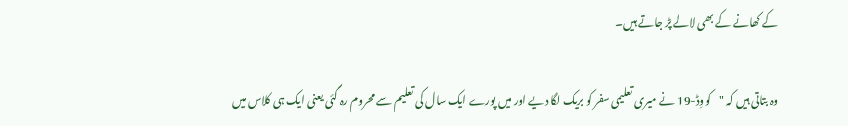کے کھانے کے بھی لالے پڑ جاتے ہیں۔

وہ بتاتی ہیں کہ "کووِڈ-19 نے میری تعلیمی سفر کو بریک لگا دیے اور میں پورے ایک سال کی تعلیم سے محروم رہ گئی یعنی ایک ہی کلاس میں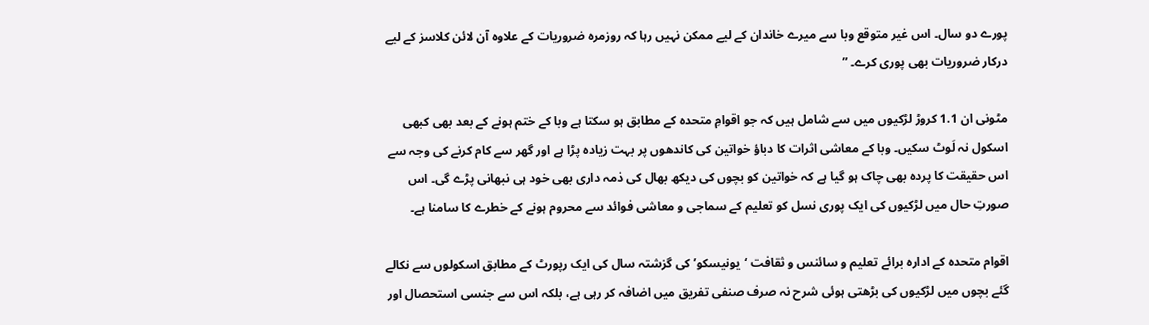پورے دو سال۔ اس غیر متوقع وبا سے میرے خاندان کے لیے ممکن نہیں رہا کہ روزمرہ ضروریات کے علاوہ آن لائن کلاسز کے لیے درکار ضروریات بھی پوری کرے۔ ”

مٹونی ان 1.1 کروڑ لڑکیوں میں سے شامل ہیں کہ جو اقوامِ متحدہ کے مطابق ہو سکتا ہے وبا کے ختم ہونے کے بعد بھی کبھی اسکول نہ لَوٹ سکیں۔ وبا کے معاشی اثرات کا دباؤ خواتین کی کاندھوں پر بہت زیادہ پڑا ہے اور گھر سے کام کرنے کی وجہ سے اس حقیقت کا پردہ بھی چاک ہو گیا ہے کہ خواتین کو بچوں کی دیکھ بھال کی ذمہ داری بھی خود ہی نبھانی پڑے گی۔ اس صورتِ حال میں لڑکیوں کی ایک پوری نسل کو تعلیم کے سماجی و معاشی فوائد سے محروم ہونے کے خطرے کا سامنا ہے۔

اقوام متحدہ کے ادارہ برائے تعلیم و سائنس و ثقافت ‘یونیسکو’ کی گزشتہ سال کی ایک رپورٹ کے مطابق اسکولوں سے نکالے گئے بچوں میں لڑکیوں کی بڑھتی ہوئی شرح نہ صرف صنفی تفریق میں اضافہ کر رہی ہے، بلکہ اس سے جنسی استحصال اور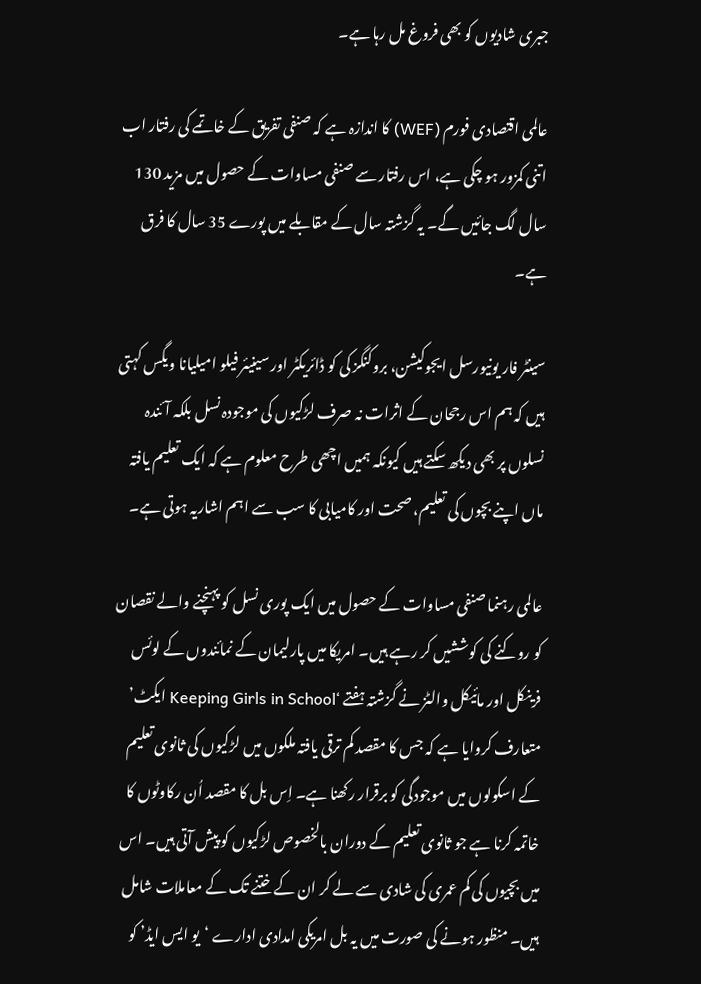جبری شادیوں کو بھی فروغ مل رہا ہے۔

عالمی اقتصادی فورم (WEF) کا اندازہ ہے کہ صنفی تفریق کے خاتمے کی رفتار اب اتنی کمزور ہو چکی ہے، اس رفتار سے صنفی مساوات کے حصول میں مزید 130 سال لگ جائیں گے۔ یہ گزشتہ سال کے مقابلے میں پورے 35 سال کا فرق ہے۔

سینٹر فار یونیورسل ایجوکیشن، بروکنگز کی کو ڈائریکٹر اور سینیئر فیلو امیلیانا ویگس کہتی ہیں کہ ہم اس رجحان کے اثرات نہ صرف لڑکیوں کی موجودہ نسل بلکہ آئندہ نسلوں پر بھی دیکھ سکتے ہیں کیونکہ ہمیں اچھی طرح معلوم ہے کہ ایک تعلیم یافتہ ماں اپنے بچوں کی تعلیم، صحت اور کامیابی کا سب سے اہم اشاریہ ہوتی ہے۔

عالمی رہنما صنفی مساوات کے حصول میں ایک پوری نسل کو پہنچنے والے نقصان کو روکنے کی کوششیں کر رہے ہیں۔ امریکا میں پارلیمان کے نمائندوں کے لوئس فرینکل اور مائیکل والٹز نے گزشتہ ہفتے ‘Keeping Girls in School ایکٹ’ متعارف کروایا ہے کہ جس کا مقصد کم ترقی یافتہ ملکوں میں لڑکیوں کی ثانوی تعلیم کے اسکولوں میں موجودگی کو برقرار رکھنا ہے۔ اِس بل کا مقصد اُن رکاوٹوں کا خاتمہ کرنا ہے جو ثانوی تعلیم کے دوران بالخصوص لڑکیوں کو پیش آتی ہیں۔ اس میں بچیوں کی کم عمری کی شادی سے لے کر ان کے ختنے تک کے معاملات شامل ہیں۔ منظور ہونے کی صورت میں یہ بل امریکی امدادی ادارے ‘یو ایس ایڈ’ کو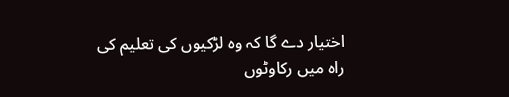اختیار دے گا کہ وہ لڑکیوں کی تعلیم کی راہ میں رکاوٹوں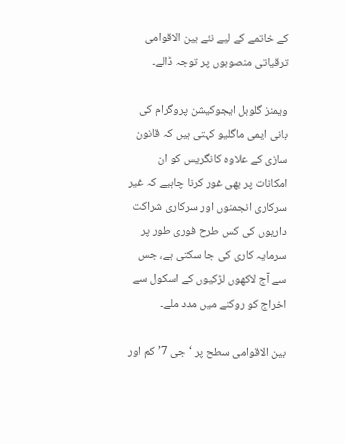کے خاتمے کے لیے نئے بین الاقوامی ترقیاتی منصوبوں پر توجہ ڈالے۔

ویمنز گلوبل ایجوکیشن پروگرام کی بانی ایمی ماگلیو کہتی ہیں کہ قانون سازی کے علاوہ کانگریس کو ان امکانات پر بھی غور کرنا چاہیے کہ غیر سرکاری انجمنوں اور سرکاری شراکت داریوں کی کس طرح فوری طور پر سرمایہ کاری کی جا سکتی ہے، جس سے آج لاکھوں لڑکیوں کے اسکول سے اخراج کو روکنے میں مدد ملے۔

بین الاقوامی سطح پر ‘جی 7’ کم اور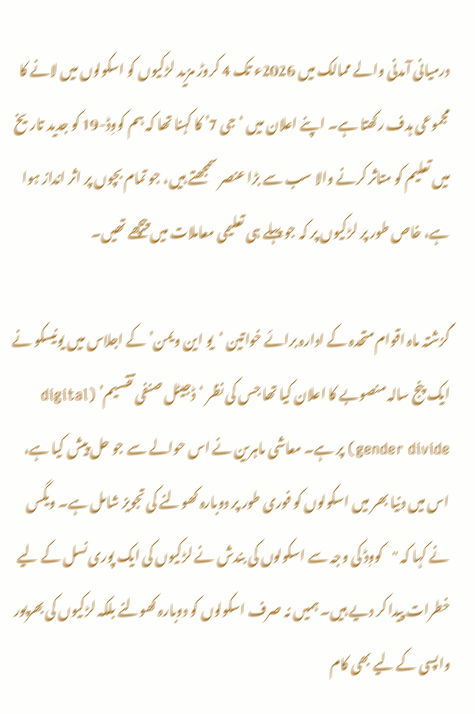درمیانی آمدنی والے ممالک میں 2026ء تک 4 کروڑ مزید لڑکیوں کو اسکولوں میں لانے کا مجموعی ہدف رکھتا ہے۔ اپنے اعلان میں ‘جی 7’ کا کہنا تھا کہ ہم کووِڈ-19 کو جدید تاریخ میں تعلیم کو متاثر کرنے والا سب سے بڑا عنصر سمجھتے ہیں، جو تمام بچوں پر اثر انداز ہوا ہے، خاص طور پر لڑکیوں پر کہ جو پہلے ہی تعلیمی معاملات میں پیچھے تھیں۔

گزشتہ ماہ اقوام متحدہ کے ادارہ برائے خواتین ‘یو این ویمن’ کے اجلاس میں یونیسکو نے ایک پنج سالہ منصوبے کا اعلان کیا تھا جس کی نظر ‘ڈجیٹل صنفی تقسیم’ (digital gender divide) پر ہے۔ معاشی ماہرین نے اس حوالے سے جو حل پیش کیا ہے، اس میں دنیا بھر میں اسکولوں کو فوری طور پر دوبارہ کھولنے کی تجویز شامل ہے۔ ویگس نے کہا کہ "کووِڈ کی وجہ سے اسکولوں کی بندش نے لڑکیوں کی ایک پوری نسل کے لیے خطرات پیدا کر دیے ہیں۔ ہمیں نہ صرف اسکولوں کو دوبارہ کھولنے بلکہ لڑکیوں کی بھرپور واپسی کے لیے بھی کام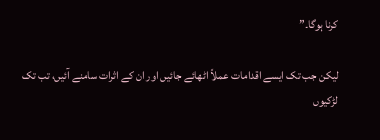کرنا ہوگا۔”

لیکن جب تک ایسے اقدامات عملاً اٹھائے جائیں اور ان کے اثرات سامنے آئیں، تب تک لڑکیوں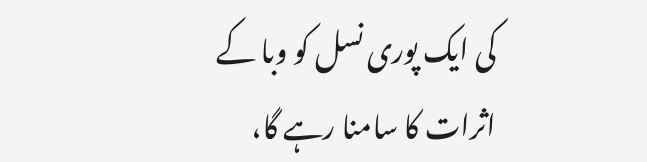کی ایک پوری نسل کو وبا کے اثرات کا سامنا رہے گا،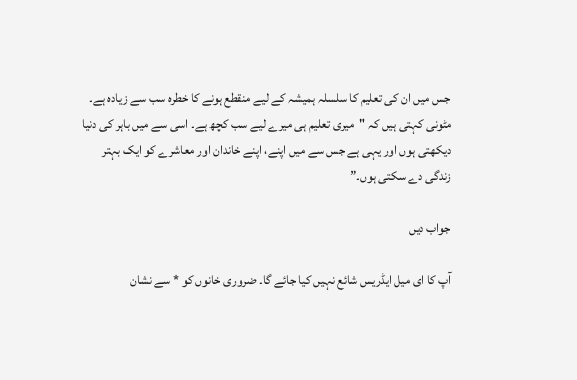جس میں ان کی تعلیم کا سلسلہ ہمیشہ کے لیے منقطع ہونے کا خطرہ سب سے زیادہ ہے۔ مٹونی کہتی ہیں کہ "میری تعلیم ہی میرے لیے سب کچھ ہے۔ اسی سے میں باہر کی دنیا دیکھتی ہوں اور یہی ہے جس سے میں اپنے، اپنے خاندان اور معاشرے کو ایک بہتر زندگی دے سکتی ہوں۔”

جواب دیں

آپ کا ای میل ایڈریس شائع نہیں کیا جائے گا۔ ضروری خانوں کو * سے نشان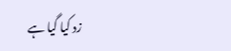زد کیا گیا ہے